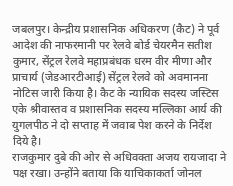जबलपुर। केन्द्रीय प्रशासनिक अधिकरण (कैट) ने पूर्व आदेश की नाफरमानी पर रेलवे बोर्ड चेयरमैन सतीश कुमार, सेंट्रल रेलवे महाप्रबंधक धरम वीर मीणा और प्राचार्य (जेडआरटीआई) सेंट्रल रेलवे को अवमानना नोटिस जारी किया है। कैट के न्यायिक सदस्य जस्टिस एके श्रीवास्तव व प्रशासनिक सदस्य मल्लिका आर्य की युगलपीठ ने दो सप्ताह में जवाब पेश करने के निर्देश दिये है।
राजकुमार दुबे की ओर से अधिवक्ता अजय रायजादा ने पक्ष रखा। उन्होंने बताया कि याचिकाकर्ता जोनल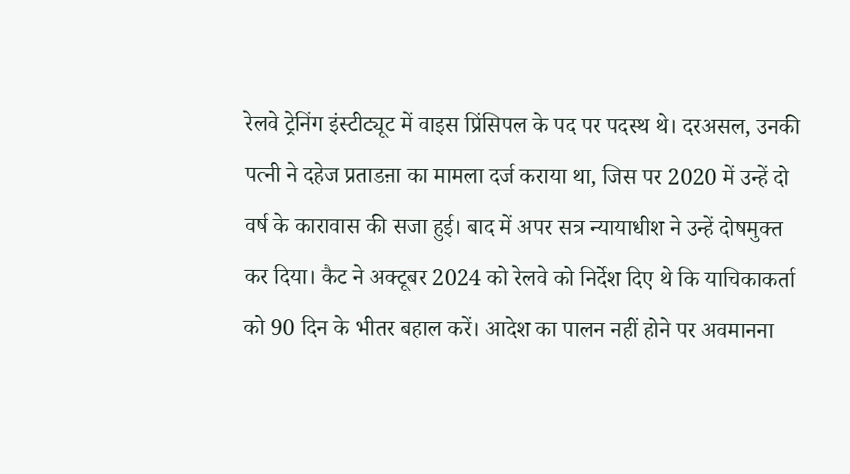रेलवे ट्रेनिंग इंस्टीट्यूट में वाइस प्रिंसिपल के पद पर पदस्थ थे। दरअसल, उनकी पत्नी ने दहेज प्रताडऩा का मामला दर्ज कराया था, जिस पर 2020 में उन्हें दो वर्ष के कारावास की सजा हुई। बाद में अपर सत्र न्यायाधीश ने उन्हें दोषमुक्त कर दिया। कैट ने अक्टूबर 2024 को रेलवे को निर्देश दिए थे कि याचिकाकर्ता को 90 दिन के भीतर बहाल करें। आदेश का पालन नहीं होने पर अवमानना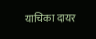याचिका दायर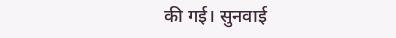की गई। सुनवाई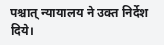पश्चात् न्यायालय ने उक्त निर्देश दिये।